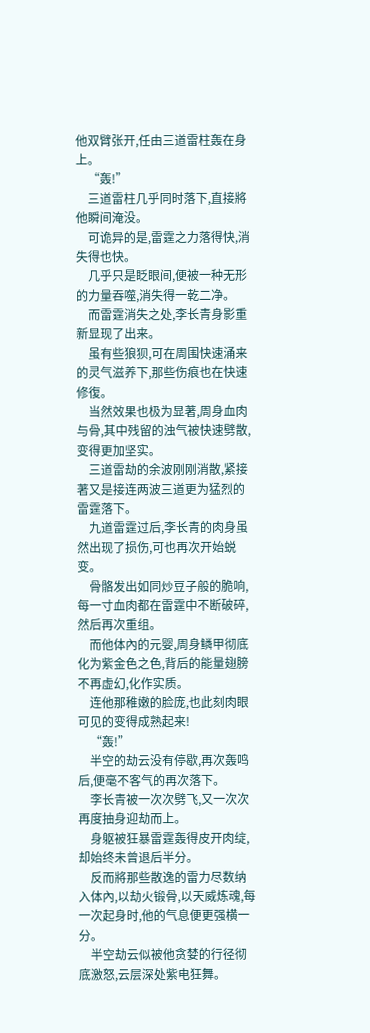他双臂张开,任由三道雷柱轰在身上。
    “轰!”
    三道雷柱几乎同时落下,直接將他瞬间淹没。
    可诡异的是,雷霆之力落得快,消失得也快。
    几乎只是眨眼间,便被一种无形的力量吞噬,消失得一乾二净。
    而雷霆消失之处,李长青身影重新显现了出来。
    虽有些狼狈,可在周围快速涌来的灵气滋养下,那些伤痕也在快速修復。
    当然效果也极为显著,周身血肉与骨,其中残留的浊气被快速劈散,变得更加坚实。
    三道雷劫的余波刚刚消散,紧接著又是接连两波三道更为猛烈的雷霆落下。
    九道雷霆过后,李长青的肉身虽然出现了损伤,可也再次开始蜕变。
    骨骼发出如同炒豆子般的脆响,每一寸血肉都在雷霆中不断破碎,然后再次重组。
    而他体內的元婴,周身鳞甲彻底化为紫金色之色,背后的能量翅膀不再虚幻,化作实质。
    连他那稚嫩的脸庞,也此刻肉眼可见的变得成熟起来!
    “轰!”
    半空的劫云没有停歇,再次轰鸣后,便毫不客气的再次落下。
    李长青被一次次劈飞,又一次次再度抽身迎劫而上。
    身躯被狂暴雷霆轰得皮开肉绽,却始终未曾退后半分。
    反而將那些散逸的雷力尽数纳入体內,以劫火锻骨,以天威炼魂,每一次起身时,他的气息便更强横一分。
    半空劫云似被他贪婪的行径彻底激怒,云层深处紫电狂舞。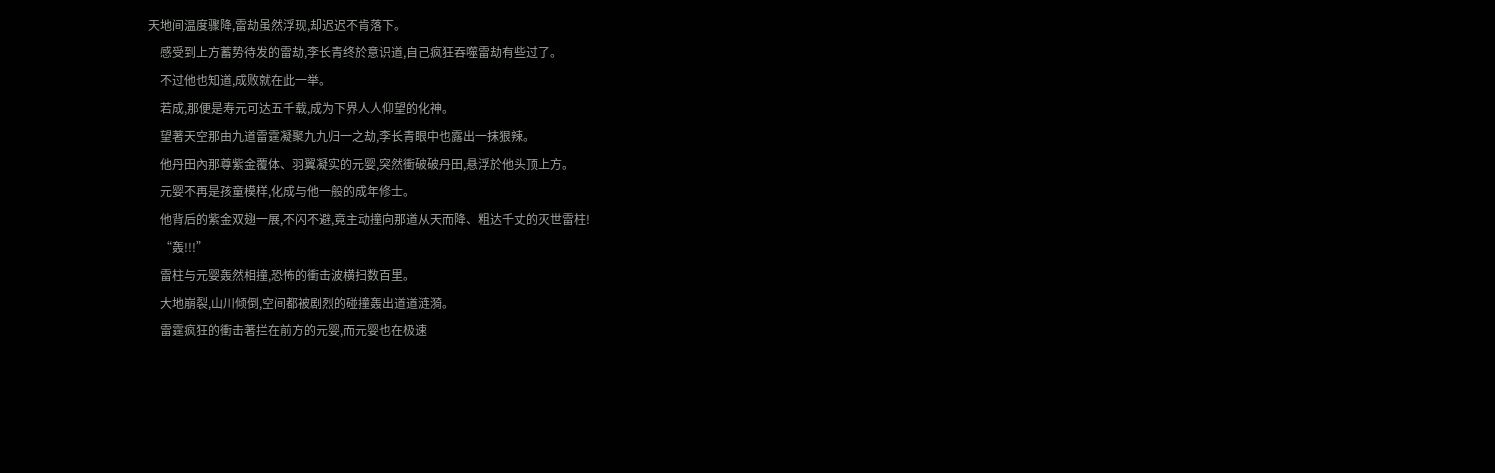天地间温度骤降,雷劫虽然浮现,却迟迟不肯落下。
    感受到上方蓄势待发的雷劫,李长青终於意识道,自己疯狂吞噬雷劫有些过了。
    不过他也知道,成败就在此一举。
    若成,那便是寿元可达五千载,成为下界人人仰望的化神。
    望著天空那由九道雷霆凝聚九九归一之劫,李长青眼中也露出一抹狠辣。
    他丹田內那尊紫金覆体、羽翼凝实的元婴,突然衝破破丹田,悬浮於他头顶上方。
    元婴不再是孩童模样,化成与他一般的成年修士。
    他背后的紫金双翅一展,不闪不避,竟主动撞向那道从天而降、粗达千丈的灭世雷柱!
    “轰!!!”
    雷柱与元婴轰然相撞,恐怖的衝击波横扫数百里。
    大地崩裂,山川倾倒,空间都被剧烈的碰撞轰出道道涟漪。
    雷霆疯狂的衝击著拦在前方的元婴,而元婴也在极速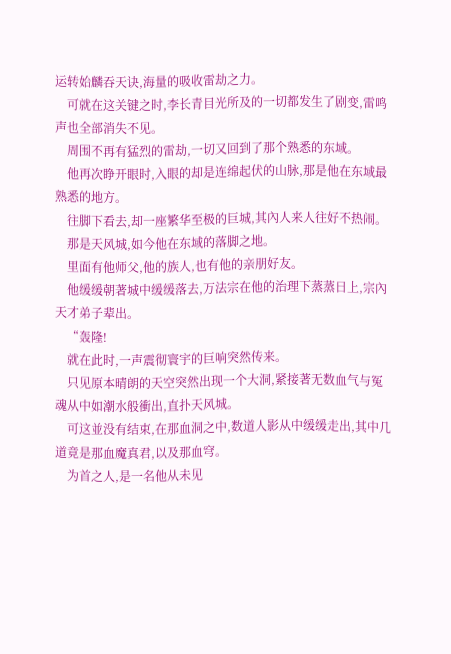运转始麟吞天诀,海量的吸收雷劫之力。
    可就在这关键之时,李长青目光所及的一切都发生了剧变,雷鸣声也全部消失不见。
    周围不再有猛烈的雷劫,一切又回到了那个熟悉的东域。
    他再次睁开眼时,入眼的却是连绵起伏的山脉,那是他在东域最熟悉的地方。
    往脚下看去,却一座繁华至极的巨城,其內人来人往好不热闹。
    那是天风城,如今他在东域的落脚之地。
    里面有他师父,他的族人,也有他的亲朋好友。
    他缓缓朝著城中缓缓落去,万法宗在他的治理下蒸蒸日上,宗內天才弟子辈出。
    “轰隆!
    就在此时,一声震彻寰宇的巨响突然传来。
    只见原本晴朗的天空突然出现一个大洞,紧接著无数血气与冤魂从中如潮水般衝出,直扑天风城。
    可这並没有结束,在那血洞之中,数道人影从中缓缓走出,其中几道竟是那血魔真君,以及那血穹。
    为首之人,是一名他从未见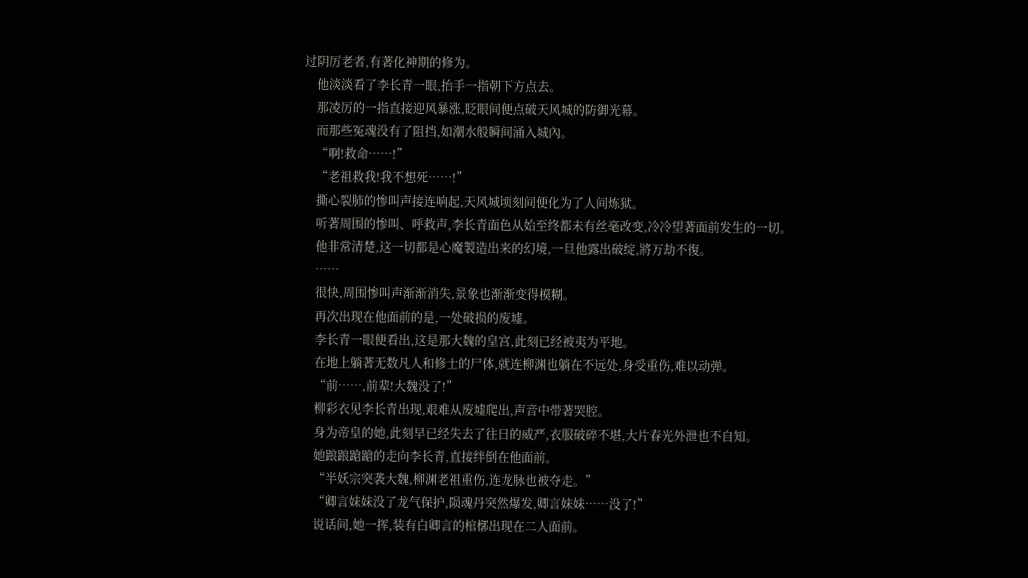过阴厉老者,有著化神期的修为。
    他淡淡看了李长青一眼,抬手一指朝下方点去。
    那凌厉的一指直接迎风暴涨,眨眼间便点破天风城的防御光幕。
    而那些冤魂没有了阻挡,如潮水般瞬间涌入城內。
    “啊!救命……!”
    “老祖救我!我不想死……!”
    撕心裂肺的惨叫声接连响起,天风城顷刻间便化为了人间炼狱。
    听著周围的惨叫、呼救声,李长青面色从始至终都未有丝毫改变,冷冷望著面前发生的一切。
    他非常清楚,这一切都是心魔製造出来的幻境,一旦他露出破绽,將万劫不復。
    ……
    很快,周围惨叫声渐渐消失,景象也渐渐变得模糊。
    再次出现在他面前的是,一处破损的废墟。
    李长青一眼便看出,这是那大魏的皇宫,此刻已经被夷为平地。
    在地上躺著无数凡人和修士的尸体,就连柳渊也躺在不远处,身受重伤,难以动弹。
    “前……,前辈!大魏没了!”
    柳彩衣见李长青出现,艰难从废墟爬出,声音中带著哭腔。
    身为帝皇的她,此刻早已经失去了往日的威严,衣服破碎不堪,大片春光外泄也不自知。
    她踉踉蹌蹌的走向李长青,直接绊倒在他面前。
    “半妖宗突袭大魏,柳渊老祖重伤,连龙脉也被夺走。”
    “卿言妹妹没了龙气保护,陨魂丹突然爆发,卿言妹妹……没了!”
    说话间,她一挥,装有白卿言的棺槨出现在二人面前。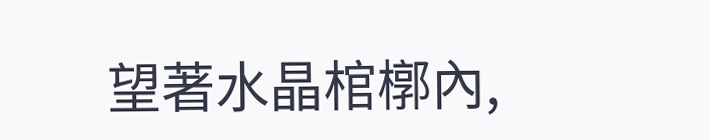望著水晶棺槨內,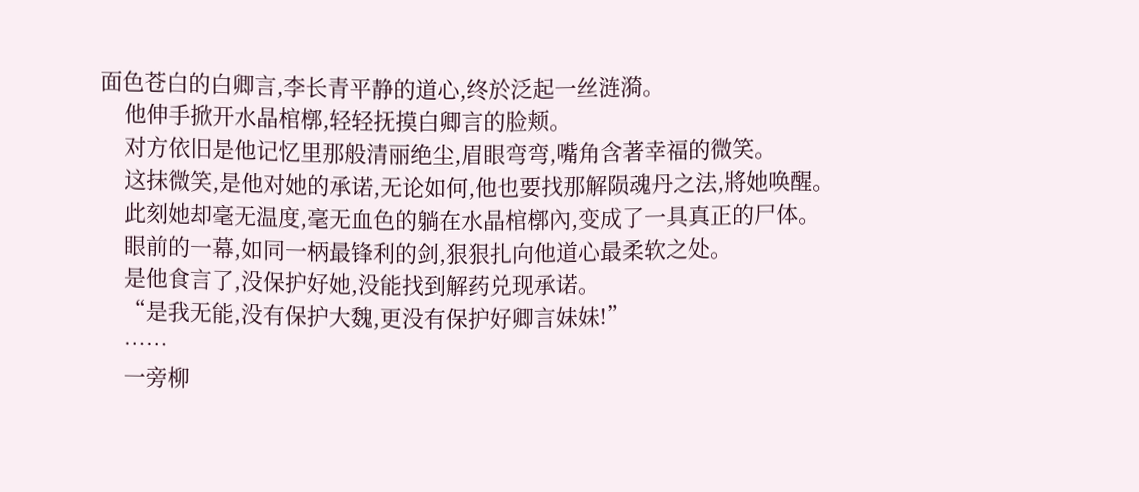面色苍白的白卿言,李长青平静的道心,终於泛起一丝涟漪。
    他伸手掀开水晶棺槨,轻轻抚摸白卿言的脸颊。
    对方依旧是他记忆里那般清丽绝尘,眉眼弯弯,嘴角含著幸福的微笑。
    这抹微笑,是他对她的承诺,无论如何,他也要找那解陨魂丹之法,將她唤醒。
    此刻她却毫无温度,毫无血色的躺在水晶棺槨內,变成了一具真正的尸体。
    眼前的一幕,如同一柄最锋利的剑,狠狠扎向他道心最柔软之处。
    是他食言了,没保护好她,没能找到解药兑现承诺。
    “是我无能,没有保护大魏,更没有保护好卿言妹妹!”
    ……
    一旁柳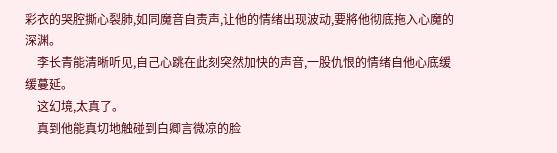彩衣的哭腔撕心裂肺,如同魔音自责声,让他的情绪出现波动,要將他彻底拖入心魔的深渊。
    李长青能清晰听见,自己心跳在此刻突然加快的声音,一股仇恨的情绪自他心底缓缓蔓延。
    这幻境,太真了。
    真到他能真切地触碰到白卿言微凉的脸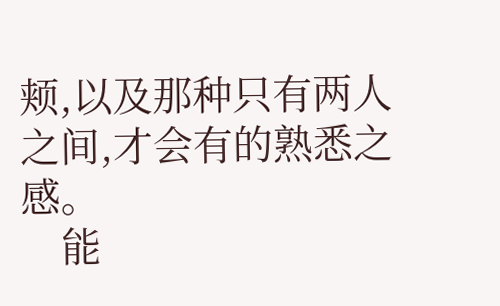颊,以及那种只有两人之间,才会有的熟悉之感。
    能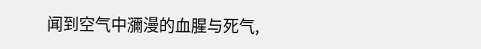闻到空气中瀰漫的血腥与死气,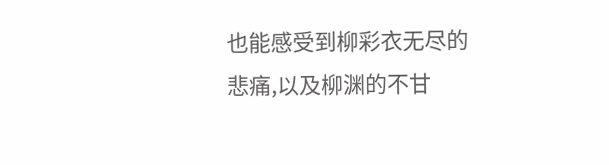也能感受到柳彩衣无尽的悲痛,以及柳渊的不甘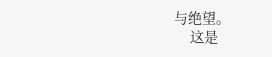与绝望。
    这是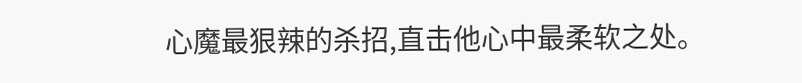心魔最狠辣的杀招,直击他心中最柔软之处。